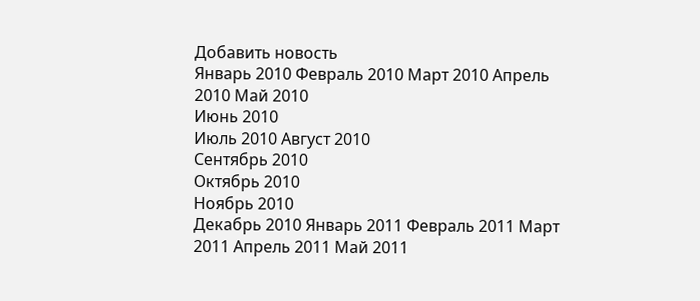Добавить новость
Январь 2010 Февраль 2010 Март 2010 Апрель 2010 Май 2010
Июнь 2010
Июль 2010 Август 2010
Сентябрь 2010
Октябрь 2010
Ноябрь 2010
Декабрь 2010 Январь 2011 Февраль 2011 Март 2011 Апрель 2011 Май 2011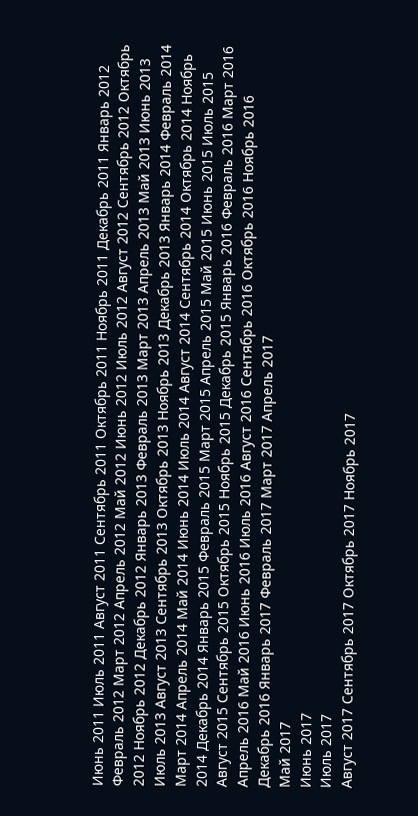Июнь 2011 Июль 2011 Август 2011 Сентябрь 2011 Октябрь 2011 Ноябрь 2011 Декабрь 2011 Январь 2012 Февраль 2012 Март 2012 Апрель 2012 Май 2012 Июнь 2012 Июль 2012 Август 2012 Сентябрь 2012 Октябрь 2012 Ноябрь 2012 Декабрь 2012 Январь 2013 Февраль 2013 Март 2013 Апрель 2013 Май 2013 Июнь 2013 Июль 2013 Август 2013 Сентябрь 2013 Октябрь 2013 Ноябрь 2013 Декабрь 2013 Январь 2014 Февраль 2014 Март 2014 Апрель 2014 Май 2014 Июнь 2014 Июль 2014 Август 2014 Сентябрь 2014 Октябрь 2014 Ноябрь 2014 Декабрь 2014 Январь 2015 Февраль 2015 Март 2015 Апрель 2015 Май 2015 Июнь 2015 Июль 2015 Август 2015 Сентябрь 2015 Октябрь 2015 Ноябрь 2015 Декабрь 2015 Январь 2016 Февраль 2016 Март 2016 Апрель 2016 Май 2016 Июнь 2016 Июль 2016 Август 2016 Сентябрь 2016 Октябрь 2016 Ноябрь 2016 Декабрь 2016 Январь 2017 Февраль 2017 Март 2017 Апрель 2017
Май 2017
Июнь 2017
Июль 2017
Август 2017 Сентябрь 2017 Октябрь 2017 Ноябрь 2017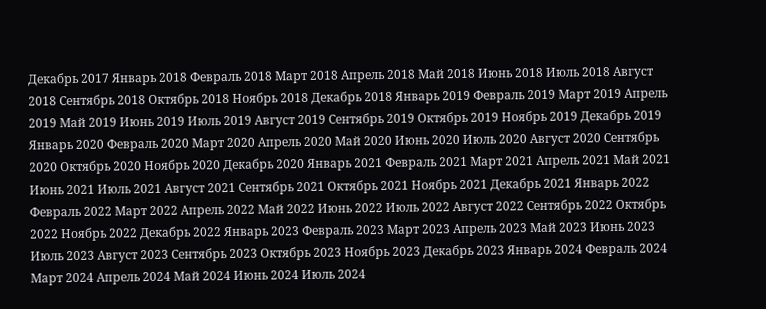Декабрь 2017 Январь 2018 Февраль 2018 Март 2018 Апрель 2018 Май 2018 Июнь 2018 Июль 2018 Август 2018 Сентябрь 2018 Октябрь 2018 Ноябрь 2018 Декабрь 2018 Январь 2019 Февраль 2019 Март 2019 Апрель 2019 Май 2019 Июнь 2019 Июль 2019 Август 2019 Сентябрь 2019 Октябрь 2019 Ноябрь 2019 Декабрь 2019 Январь 2020 Февраль 2020 Март 2020 Апрель 2020 Май 2020 Июнь 2020 Июль 2020 Август 2020 Сентябрь 2020 Октябрь 2020 Ноябрь 2020 Декабрь 2020 Январь 2021 Февраль 2021 Март 2021 Апрель 2021 Май 2021 Июнь 2021 Июль 2021 Август 2021 Сентябрь 2021 Октябрь 2021 Ноябрь 2021 Декабрь 2021 Январь 2022 Февраль 2022 Март 2022 Апрель 2022 Май 2022 Июнь 2022 Июль 2022 Август 2022 Сентябрь 2022 Октябрь 2022 Ноябрь 2022 Декабрь 2022 Январь 2023 Февраль 2023 Март 2023 Апрель 2023 Май 2023 Июнь 2023 Июль 2023 Август 2023 Сентябрь 2023 Октябрь 2023 Ноябрь 2023 Декабрь 2023 Январь 2024 Февраль 2024 Март 2024 Апрель 2024 Май 2024 Июнь 2024 Июль 2024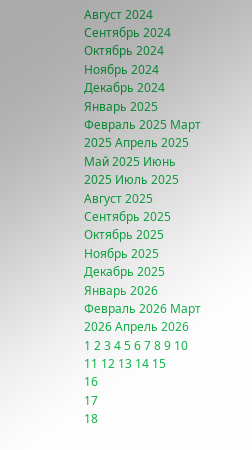Август 2024 Сентябрь 2024 Октябрь 2024 Ноябрь 2024 Декабрь 2024 Январь 2025 Февраль 2025 Март 2025 Апрель 2025 Май 2025 Июнь 2025 Июль 2025 Август 2025 Сентябрь 2025 Октябрь 2025 Ноябрь 2025 Декабрь 2025 Январь 2026 Февраль 2026 Март 2026 Апрель 2026
1 2 3 4 5 6 7 8 9 10 11 12 13 14 15
16
17
18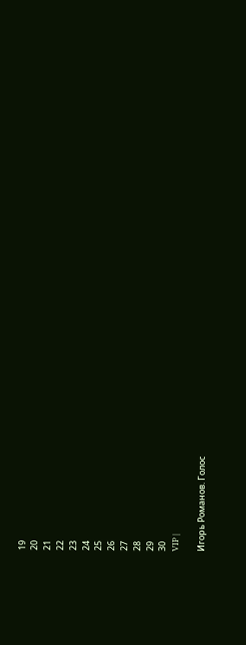19
20
21
22
23
24
25
26
27
28
29
30
VIP |

Игорь Романов. Голос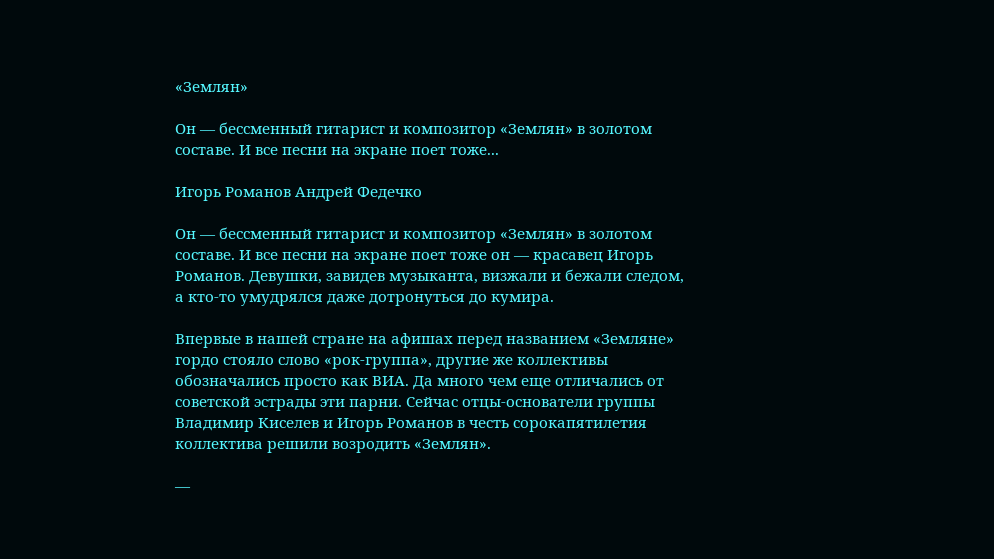«Землян»

Он — бессменный гитарист и композитор «Землян» в золотом составе. И все песни на экране поет тоже...

Игорь Романов Андрей Федечко

Он — бессменный гитарист и композитор «Землян» в золотом составе. И все песни на экране поет тоже он — красавец Игорь Романов. Девушки, завидев музыканта, визжали и бежали следом, а кто-то умудрялся даже дотронуться до кумира.

Впервые в нашей стране на афишах перед названием «Земляне» гордо стояло слово «рок-группа», другие же коллективы обозначались просто как ВИА. Да много чем еще отличались от советской эстрады эти парни. Сейчас отцы-основатели группы Владимир Киселев и Игорь Романов в честь сорокапятилетия коллектива решили возродить «Землян».

—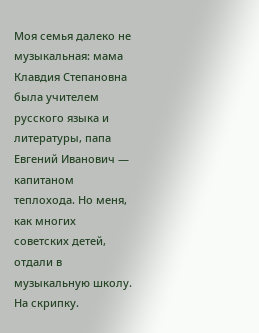Моя семья далеко не музыкальная: мама Клавдия Степановна была учителем русского языка и литературы, папа Евгений Иванович — капитаном теплохода. Но меня, как многих советских детей, отдали в музыкальную школу. На скрипку.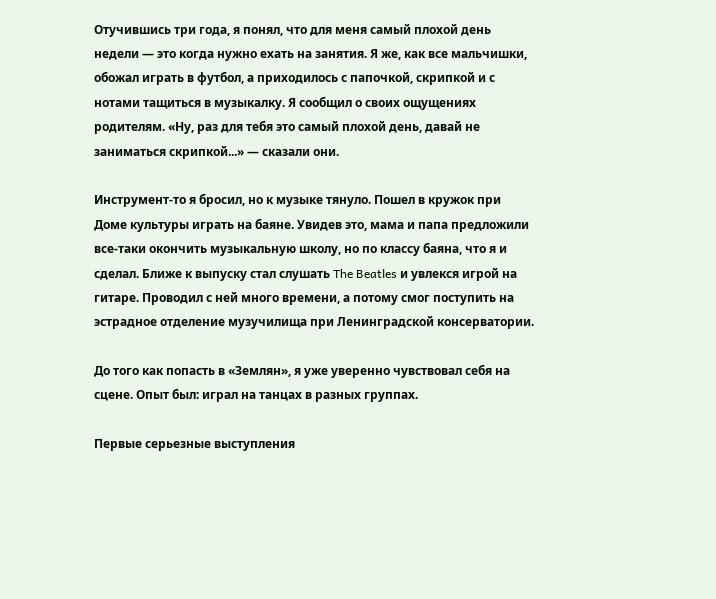Отучившись три года, я понял, что для меня самый плохой день недели — это когда нужно ехать на занятия. Я же, как все мальчишки, обожал играть в футбол, а приходилось с папочкой, скрипкой и с нотами тащиться в музыкалку. Я сообщил о своих ощущениях родителям. «Ну, раз для тебя это самый плохой день, давай не заниматься скрипкой...» — сказали они.

Инструмент-то я бросил, но к музыке тянуло. Пошел в кружок при Доме культуры играть на баяне. Увидев это, мама и папа предложили все-таки окончить музыкальную школу, но по классу баяна, что я и сделал. Ближе к выпуску стал слушать The Beatles и увлекся игрой на гитаре. Проводил с ней много времени, а потому смог поступить на эстрадное отделение музучилища при Ленинградской консерватории.

До того как попасть в «Землян», я уже уверенно чувствовал себя на сцене. Опыт был: играл на танцах в разных группах.

Первые серьезные выступления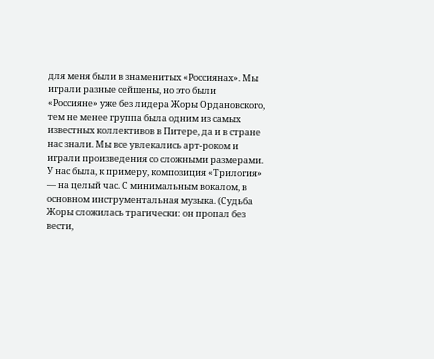для меня были в знаменитых «Россиянах». Мы играли разные сейшены, но это были «Россияне» уже без лидера Жоры Ордановского, тем не менее группа была одним из самых известных коллективов в Питере, да и в стране нас знали. Мы все увлекались арт-роком и играли произведения со сложными размерами. У нас была, к примеру, композиция «Трилогия» — на целый час. С минимальным вокалом, в основном инструментальная музыка. (Судьба Жоры сложилась трагически: он пропал без вести,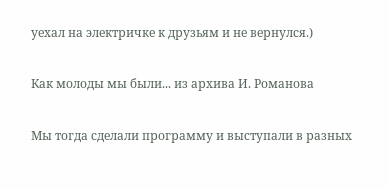уехал на электричке к друзьям и не вернулся.)

Как молоды мы были... из архива И. Романова

Мы тогда сделали программу и выступали в разных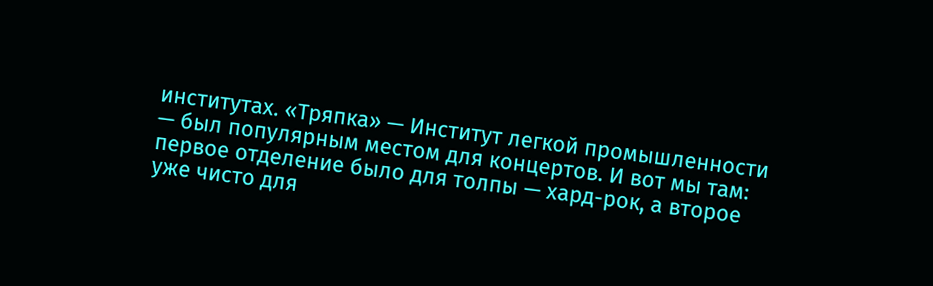институтах. «Тряпка» — Институт легкой промышленности — был популярным местом для концертов. И вот мы там: первое отделение было для толпы — хард-рок, а второе уже чисто для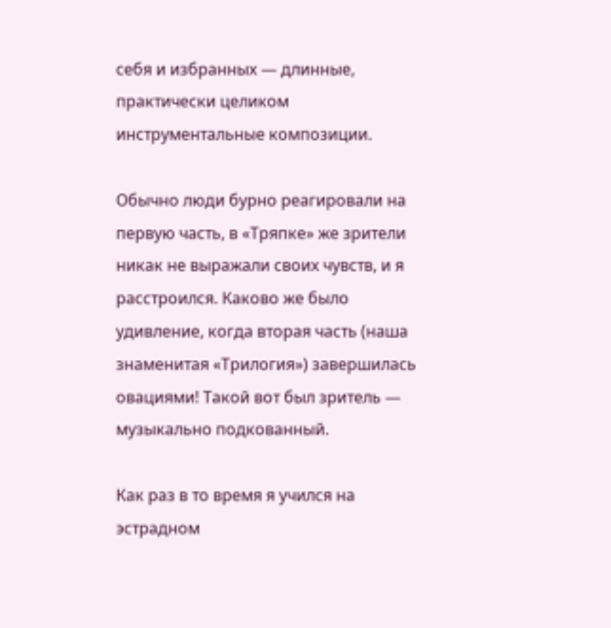себя и избранных — длинные, практически целиком инструментальные композиции.

Обычно люди бурно реагировали на первую часть, в «Тряпке» же зрители никак не выражали своих чувств, и я расстроился. Каково же было удивление, когда вторая часть (наша знаменитая «Трилогия») завершилась овациями! Такой вот был зритель — музыкально подкованный.

Как раз в то время я учился на эстрадном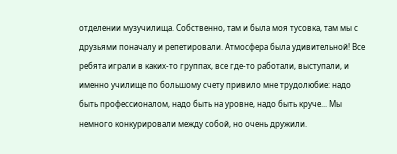отделении музучилища. Собственно, там и была моя тусовка, там мы с друзьями поначалу и репетировали. Атмосфера была удивительной! Все ребята играли в каких-то группах, все где-то работали, выступали, и именно училище по большому счету привило мне трудолюбие: надо быть профессионалом, надо быть на уровне, надо быть круче... Мы немного конкурировали между собой, но очень дружили.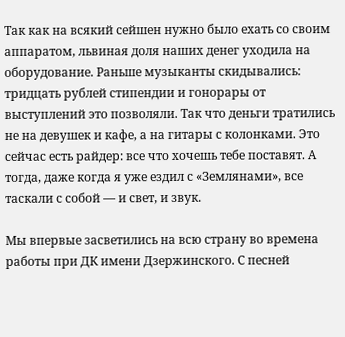Так как на всякий сейшен нужно было ехать со своим аппаратом, львиная доля наших денег уходила на оборудование. Раньше музыканты скидывались: тридцать рублей стипендии и гонорары от выступлений это позволяли. Так что деньги тратились не на девушек и кафе, а на гитары с колонками. Это сейчас есть райдер: все что хочешь тебе поставят. А тогда, даже когда я уже ездил с «Землянами», все таскали с собой — и свет, и звук.

Мы впервые засветились на всю страну во времена работы при ДК имени Дзержинского. С песней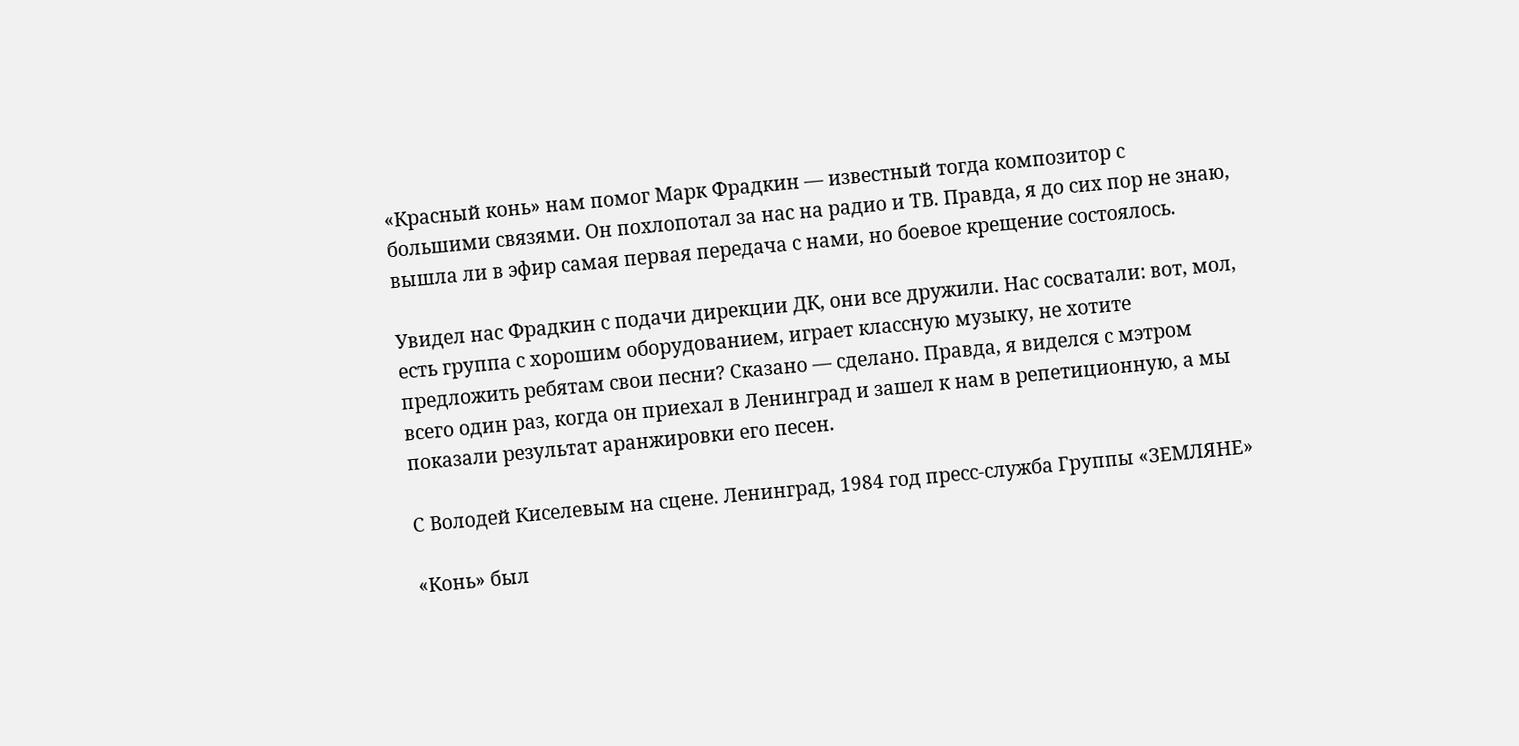«Красный конь» нам помог Марк Фрадкин — известный тогда композитор с большими связями. Он похлопотал за нас на радио и ТВ. Правда, я до сих пор не знаю, вышла ли в эфир самая первая передача с нами, но боевое крещение состоялось.

Увидел нас Фрадкин с подачи дирекции ДК, они все дружили. Нас сосватали: вот, мол, есть группа с хорошим оборудованием, играет классную музыку, не хотите предложить ребятам свои песни? Сказано — сделано. Правда, я виделся с мэтром всего один раз, когда он приехал в Ленинград и зашел к нам в репетиционную, а мы показали результат аранжировки его песен.

С Володей Киселевым на сцене. Ленинград, 1984 год пресс-служба Группы «ЗЕМЛЯНЕ»

«Конь» был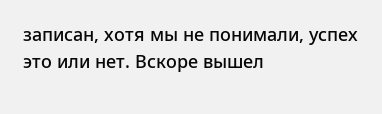записан, хотя мы не понимали, успех это или нет. Вскоре вышел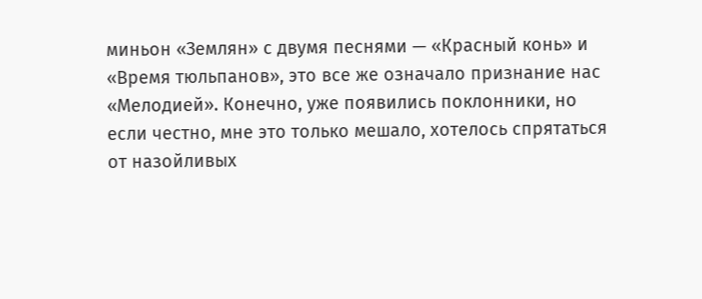миньон «Землян» с двумя песнями — «Красный конь» и «Время тюльпанов», это все же означало признание нас «Мелодией». Конечно, уже появились поклонники, но если честно, мне это только мешало, хотелось спрятаться от назойливых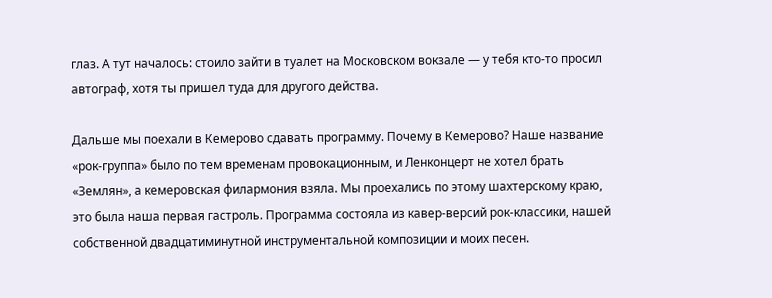глаз. А тут началось: стоило зайти в туалет на Московском вокзале — у тебя кто-то просил автограф, хотя ты пришел туда для другого действа.

Дальше мы поехали в Кемерово сдавать программу. Почему в Кемерово? Наше название «рок-группа» было по тем временам провокационным, и Ленконцерт не хотел брать «Землян», а кемеровская филармония взяла. Мы проехались по этому шахтерскому краю, это была наша первая гастроль. Программа состояла из кавер-версий рок-классики, нашей собственной двадцатиминутной инструментальной композиции и моих песен.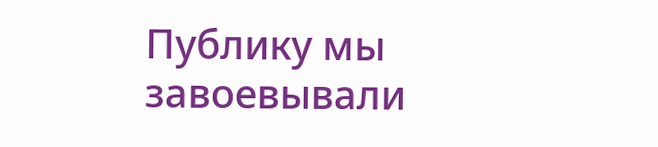Публику мы завоевывали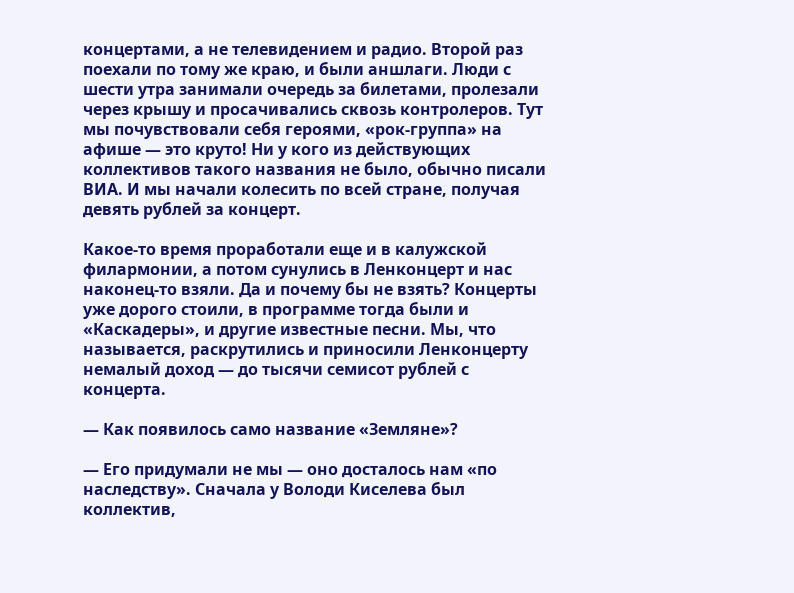концертами, а не телевидением и радио. Второй раз поехали по тому же краю, и были аншлаги. Люди с шести утра занимали очередь за билетами, пролезали через крышу и просачивались сквозь контролеров. Тут мы почувствовали себя героями, «рок-группа» на афише — это круто! Ни у кого из действующих коллективов такого названия не было, обычно писали ВИА. И мы начали колесить по всей стране, получая девять рублей за концерт.

Какое-то время проработали еще и в калужской филармонии, а потом сунулись в Ленконцерт и нас наконец-то взяли. Да и почему бы не взять? Концерты уже дорого стоили, в программе тогда были и «Каскадеры», и другие известные песни. Мы, что называется, раскрутились и приносили Ленконцерту немалый доход — до тысячи семисот рублей с концерта.

— Как появилось само название «Земляне»?

— Его придумали не мы — оно досталось нам «по наследству». Сначала у Володи Киселева был коллектив,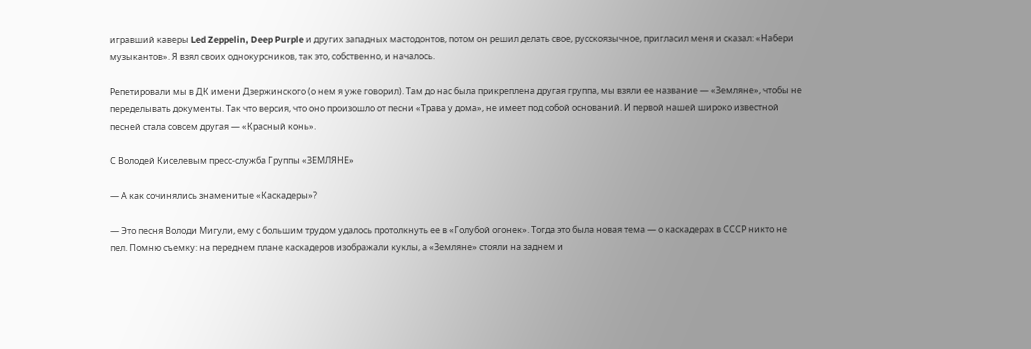игравший каверы Led Zeppelin, Deep Purple и других западных мастодонтов, потом он решил делать свое, русскоязычное, пригласил меня и сказал: «Набери музыкантов». Я взял своих однокурсников, так это, собственно, и началось.

Репетировали мы в ДК имени Дзержинского (о нем я уже говорил). Там до нас была прикреплена другая группа, мы взяли ее название — «Земляне», чтобы не переделывать документы. Так что версия, что оно произошло от песни «Трава у дома», не имеет под собой оснований. И первой нашей широко известной песней стала совсем другая — «Красный конь».

С Володей Киселевым пресс-служба Группы «ЗЕМЛЯНЕ»

— А как сочинялись знаменитые «Каскадеры»?

— Это песня Володи Мигули, ему с большим трудом удалось протолкнуть ее в «Голубой огонек». Тогда это была новая тема — о каскадерах в СССР никто не пел. Помню съемку: на переднем плане каскадеров изображали куклы, а «Земляне» стояли на заднем и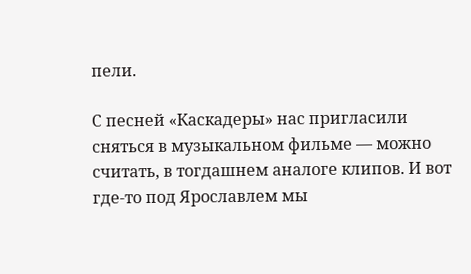пели.

С песней «Каскадеры» нас пригласили сняться в музыкальном фильме — можно считать, в тогдашнем аналоге клипов. И вот где-то под Ярославлем мы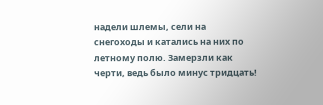надели шлемы, сели на снегоходы и катались на них по летному полю. Замерзли как черти, ведь было минус тридцать!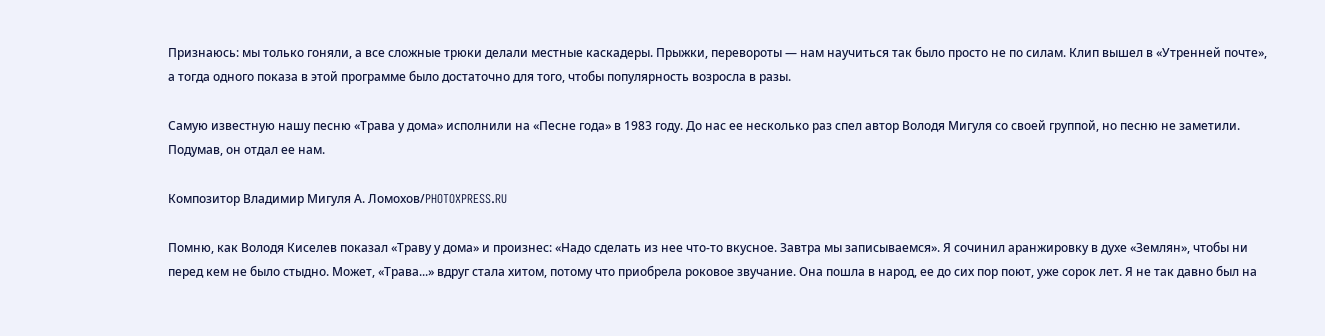Признаюсь: мы только гоняли, а все сложные трюки делали местные каскадеры. Прыжки, перевороты — нам научиться так было просто не по силам. Клип вышел в «Утренней почте», а тогда одного показа в этой программе было достаточно для того, чтобы популярность возросла в разы.

Самую известную нашу песню «Трава у дома» исполнили на «Песне года» в 1983 году. До нас ее несколько раз спел автор Володя Мигуля со своей группой, но песню не заметили. Подумав, он отдал ее нам.

Композитор Владимир Мигуля А. Ломохов/PHOTOXPRESS.RU

Помню, как Володя Киселев показал «Траву у дома» и произнес: «Надо сделать из нее что-то вкусное. Завтра мы записываемся». Я сочинил аранжировку в духе «Землян», чтобы ни перед кем не было стыдно. Может, «Трава...» вдруг стала хитом, потому что приобрела роковое звучание. Она пошла в народ, ее до сих пор поют, уже сорок лет. Я не так давно был на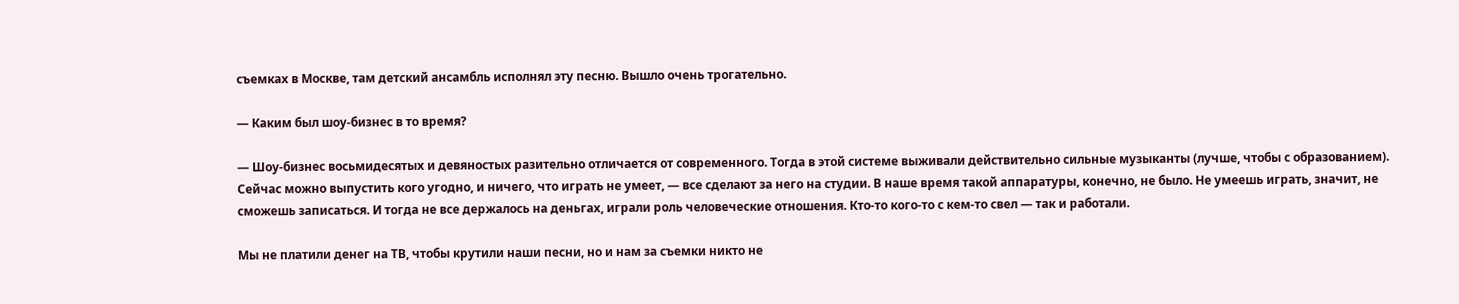съемках в Москве, там детский ансамбль исполнял эту песню. Вышло очень трогательно.

— Каким был шоу-бизнес в то время?

— Шоу-бизнес восьмидесятых и девяностых разительно отличается от современного. Тогда в этой системе выживали действительно сильные музыканты (лучше, чтобы с образованием). Сейчас можно выпустить кого угодно, и ничего, что играть не умеет, — все сделают за него на студии. В наше время такой аппаратуры, конечно, не было. Не умеешь играть, значит, не сможешь записаться. И тогда не все держалось на деньгах, играли роль человеческие отношения. Кто-то кого-то с кем-то свел — так и работали.

Мы не платили денег на ТВ, чтобы крутили наши песни, но и нам за съемки никто не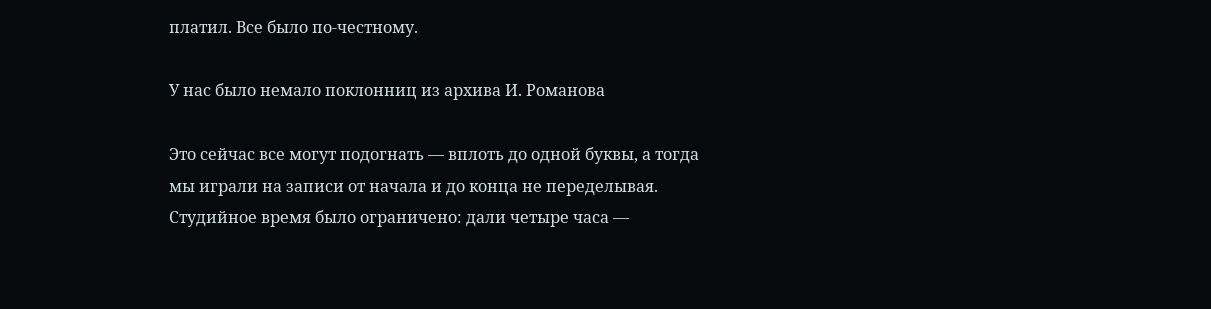платил. Все было по-честному.

У нас было немало поклонниц из архива И. Романова

Это сейчас все могут подогнать — вплоть до одной буквы, а тогда мы играли на записи от начала и до конца не переделывая. Студийное время было ограничено: дали четыре часа —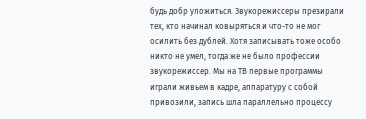будь добр уложиться. Звукорежиссеры презирали тех, кто начинал ковыряться и что-то не мог осилить без дублей. Хотя записывать тоже особо никто не умел, тогда же не было профессии звукорежиссер. Мы на ТВ первые программы играли живьем в кадре, аппаратуру с собой привозили, запись шла параллельно процессу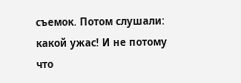съемок. Потом слушали: какой ужас! И не потому что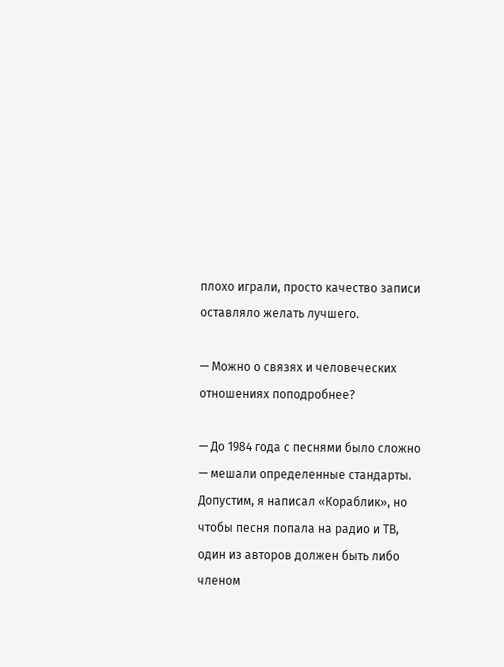плохо играли, просто качество записи оставляло желать лучшего.

— Можно о связях и человеческих отношениях поподробнее?

— До 1984 года с песнями было сложно — мешали определенные стандарты. Допустим, я написал «Кораблик», но чтобы песня попала на радио и ТВ, один из авторов должен быть либо членом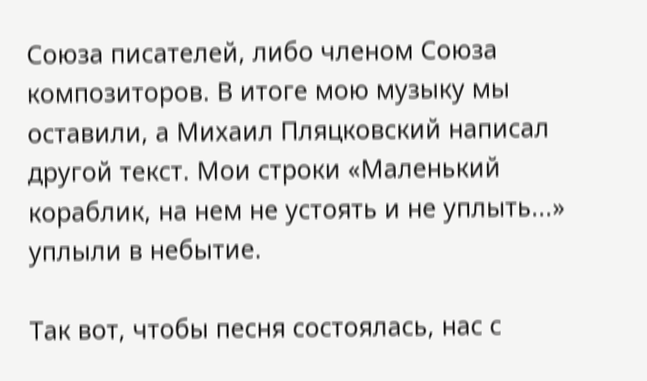Союза писателей, либо членом Союза композиторов. В итоге мою музыку мы оставили, а Михаил Пляцковский написал другой текст. Мои строки «Маленький кораблик, на нем не устоять и не уплыть...» уплыли в небытие.

Так вот, чтобы песня состоялась, нас с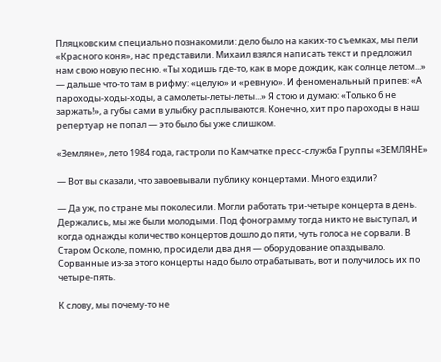Пляцковским специально познакомили: дело было на каких-то съемках, мы пели «Красного коня», нас представили. Михаил взялся написать текст и предложил нам свою новую песню. «Ты ходишь где-то, как в море дождик, как солнце летом...» — дальше что-то там в рифму: «целую» и «ревную». И феноменальный припев: «А пароходы-ходы-ходы, а самолеты-леты-леты...» Я стою и думаю: «Только б не заржать!», а губы сами в улыбку расплываются. Конечно, хит про пароходы в наш репертуар не попал — это было бы уже слишком.

«Земляне», лето 1984 года, гастроли по Камчатке пресс-служба Группы «ЗЕМЛЯНЕ»

— Вот вы сказали, что завоевывали публику концертами. Много ездили?

— Да уж, по стране мы поколесили. Могли работать три-четыре концерта в день. Держались, мы же были молодыми. Под фонограмму тогда никто не выступал, и когда однажды количество концертов дошло до пяти, чуть голоса не сорвали. В Старом Осколе, помню, просидели два дня — оборудование опаздывало. Сорванные из-за этого концерты надо было отрабатывать, вот и получилось их по четыре-пять.

К слову, мы почему-то не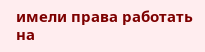имели права работать на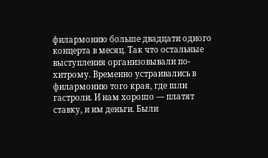филармонию больше двадцати одного концерта в месяц. Так что остальные выступления организовывали по-хитрому. Временно устраивались в филармонию того края, где шли гастроли. И нам хорошо — платят ставку, и им деньги. Были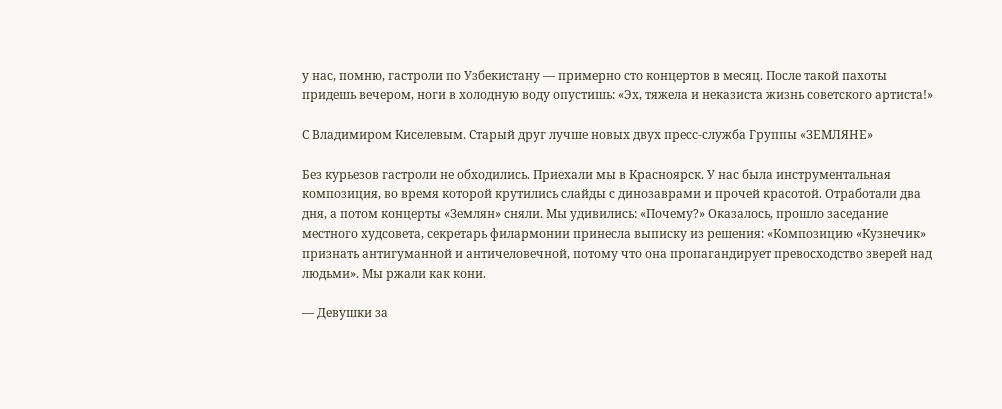у нас, помню, гастроли по Узбекистану — примерно сто концертов в месяц. После такой пахоты придешь вечером, ноги в холодную воду опустишь: «Эх, тяжела и неказиста жизнь советского артиста!»

С Владимиром Киселевым. Старый друг лучше новых двух пресс-служба Группы «ЗЕМЛЯНЕ»

Без курьезов гастроли не обходились. Приехали мы в Красноярск. У нас была инструментальная композиция, во время которой крутились слайды с динозаврами и прочей красотой. Отработали два дня, а потом концерты «Землян» сняли. Мы удивились: «Почему?» Оказалось, прошло заседание местного худсовета, секретарь филармонии принесла выписку из решения: «Композицию «Кузнечик» признать антигуманной и античеловечной, потому что она пропагандирует превосходство зверей над людьми». Мы ржали как кони.

— Девушки за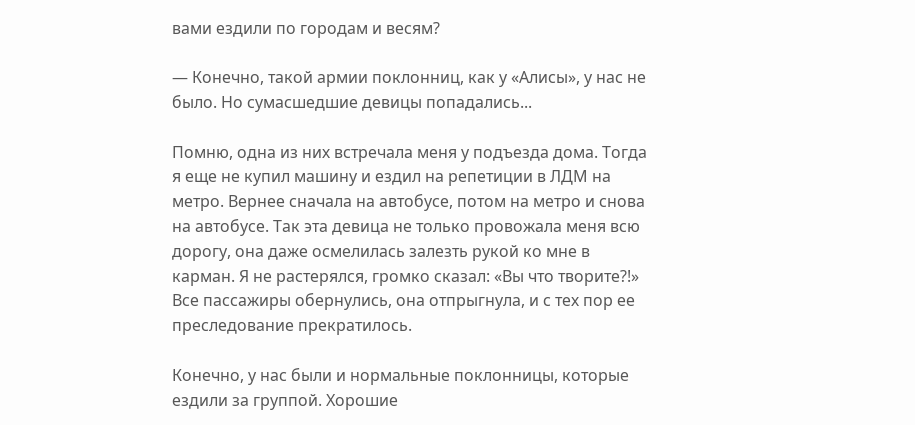вами ездили по городам и весям?

— Конечно, такой армии поклонниц, как у «Алисы», у нас не было. Но сумасшедшие девицы попадались...

Помню, одна из них встречала меня у подъезда дома. Тогда я еще не купил машину и ездил на репетиции в ЛДМ на метро. Вернее сначала на автобусе, потом на метро и снова на автобусе. Так эта девица не только провожала меня всю дорогу, она даже осмелилась залезть рукой ко мне в карман. Я не растерялся, громко сказал: «Вы что творите?!» Все пассажиры обернулись, она отпрыгнула, и с тех пор ее преследование прекратилось.

Конечно, у нас были и нормальные поклонницы, которые ездили за группой. Хорошие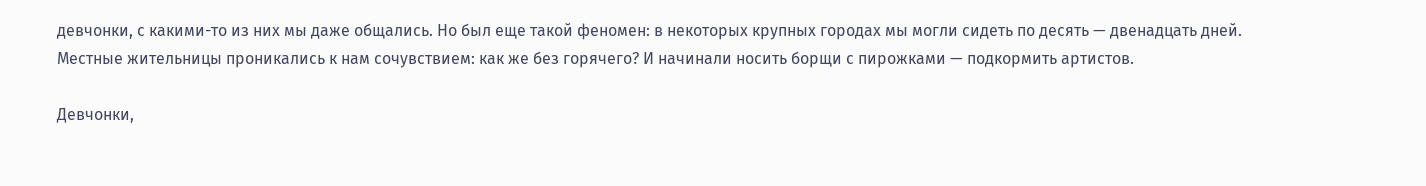девчонки, с какими-то из них мы даже общались. Но был еще такой феномен: в некоторых крупных городах мы могли сидеть по десять — двенадцать дней. Местные жительницы проникались к нам сочувствием: как же без горячего? И начинали носить борщи с пирожками — подкормить артистов.

Девчонки,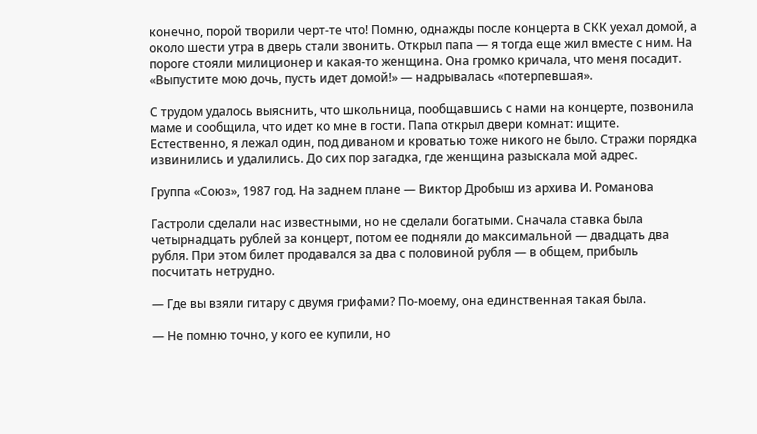конечно, порой творили черт-те что! Помню, однажды после концерта в СКК уехал домой, а около шести утра в дверь стали звонить. Открыл папа — я тогда еще жил вместе с ним. На пороге стояли милиционер и какая-то женщина. Она громко кричала, что меня посадит. «Выпустите мою дочь, пусть идет домой!» — надрывалась «потерпевшая».

С трудом удалось выяснить, что школьница, пообщавшись с нами на концерте, позвонила маме и сообщила, что идет ко мне в гости. Папа открыл двери комнат: ищите. Естественно, я лежал один, под диваном и кроватью тоже никого не было. Стражи порядка извинились и удалились. До сих пор загадка, где женщина разыскала мой адрес.

Группа «Союз», 1987 год. На заднем плане — Виктор Дробыш из архива И. Романова

Гастроли сделали нас известными, но не сделали богатыми. Сначала ставка была четырнадцать рублей за концерт, потом ее подняли до максимальной — двадцать два рубля. При этом билет продавался за два с половиной рубля — в общем, прибыль посчитать нетрудно.

— Где вы взяли гитару с двумя грифами? По-моему, она единственная такая была.

— Не помню точно, у кого ее купили, но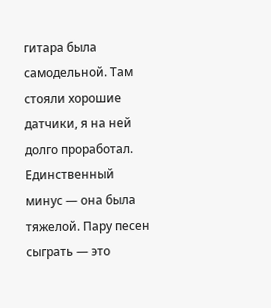гитара была самодельной. Там стояли хорошие датчики, я на ней долго проработал. Единственный минус — она была тяжелой. Пару песен сыграть — это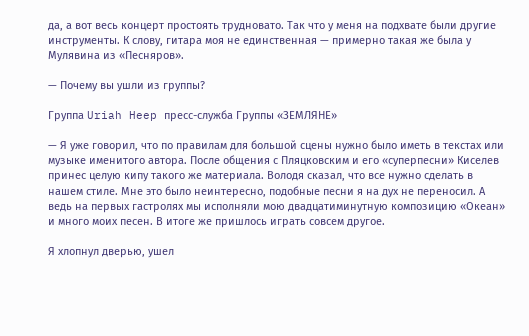да, а вот весь концерт простоять трудновато. Так что у меня на подхвате были другие инструменты. К слову, гитара моя не единственная — примерно такая же была у Мулявина из «Песняров».

— Почему вы ушли из группы?

Группа Uriah Heep пресс-служба Группы «ЗЕМЛЯНЕ»

— Я уже говорил, что по правилам для большой сцены нужно было иметь в текстах или музыке именитого автора. После общения с Пляцковским и его «суперпесни» Киселев принес целую кипу такого же материала. Володя сказал, что все нужно сделать в нашем стиле. Мне это было неинтересно, подобные песни я на дух не переносил. А ведь на первых гастролях мы исполняли мою двадцатиминутную композицию «Океан» и много моих песен. В итоге же пришлось играть совсем другое.

Я хлопнул дверью, ушел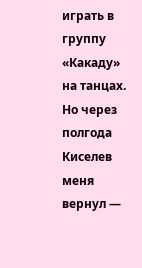играть в группу «Какаду» на танцах. Но через полгода Киселев меня вернул —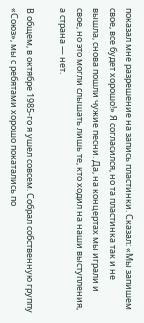показал мне разрешение на запись пластинки. Сказал: «Мы запишем свое, все будет хорошо!» Я согласился, но та пластинка так и не вышла, снова пошли чужие песни. Да, на концертах мы играли и свое, но это могли слышать лишь те, кто ходил на наши выступления, а страна — нет.

В общем, в октябре 1985-го я ушел совсем. Собрал собственную группу «Союз», мы с ребятами хорошо покатались по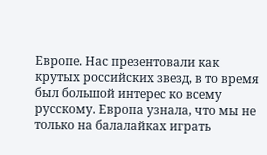Европе. Нас презентовали как крутых российских звезд, в то время был большой интерес ко всему русскому. Европа узнала, что мы не только на балалайках играть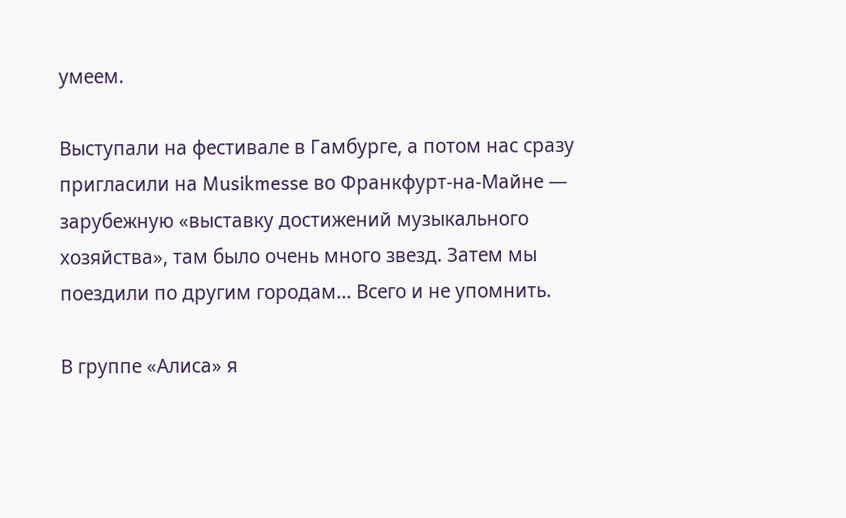умеем.

Выступали на фестивале в Гамбурге, а потом нас сразу пригласили на Musikmesse во Франкфурт-на-Майне — зарубежную «выставку достижений музыкального хозяйства», там было очень много звезд. Затем мы поездили по другим городам... Всего и не упомнить.

В группе «Алиса» я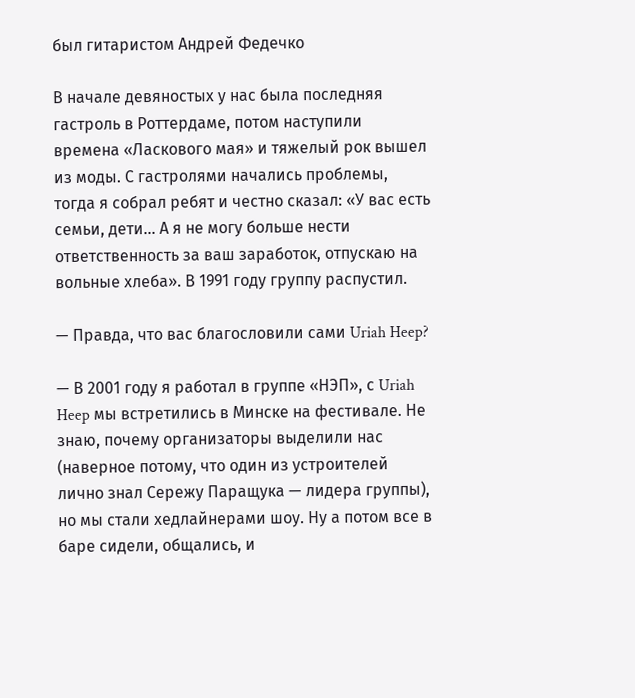был гитаристом Андрей Федечко

В начале девяностых у нас была последняя гастроль в Роттердаме, потом наступили времена «Ласкового мая» и тяжелый рок вышел из моды. С гастролями начались проблемы, тогда я собрал ребят и честно сказал: «У вас есть семьи, дети... А я не могу больше нести ответственность за ваш заработок, отпускаю на вольные хлеба». В 1991 году группу распустил.

— Правда, что вас благословили сами Uriah Heep?

— В 2001 году я работал в группе «НЭП», с Uriah Heep мы встретились в Минске на фестивале. Не знаю, почему организаторы выделили нас (наверное потому, что один из устроителей лично знал Сережу Паращука — лидера группы), но мы стали хедлайнерами шоу. Ну а потом все в баре сидели, общались, и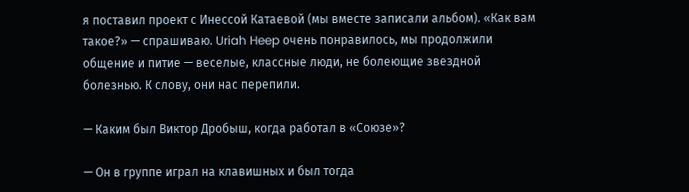я поставил проект с Инессой Катаевой (мы вместе записали альбом). «Как вам такое?» — спрашиваю. Uriah Heep очень понравилось, мы продолжили общение и питие — веселые, классные люди, не болеющие звездной болезнью. К слову, они нас перепили.

— Каким был Виктор Дробыш, когда работал в «Союзе»?

— Он в группе играл на клавишных и был тогда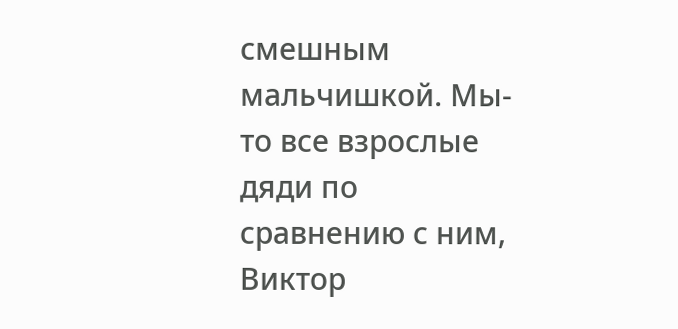смешным мальчишкой. Мы-то все взрослые дяди по сравнению с ним, Виктор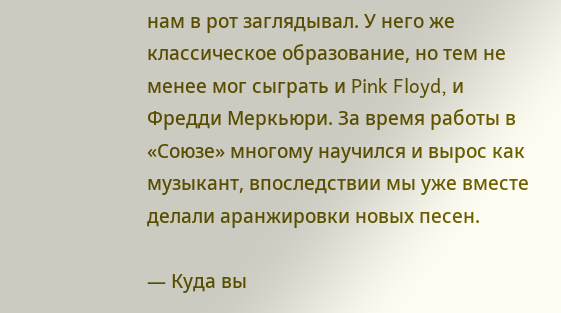нам в рот заглядывал. У него же классическое образование, но тем не менее мог сыграть и Pink Floyd, и Фредди Меркьюри. За время работы в «Союзе» многому научился и вырос как музыкант, впоследствии мы уже вместе делали аранжировки новых песен.

— Куда вы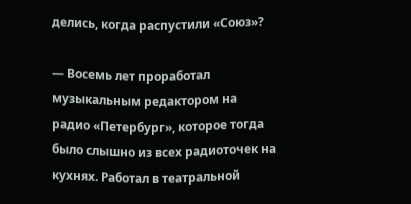делись, когда распустили «Союз»?

— Восемь лет проработал музыкальным редактором на радио «Петербург», которое тогда было слышно из всех радиоточек на кухнях. Работал в театральной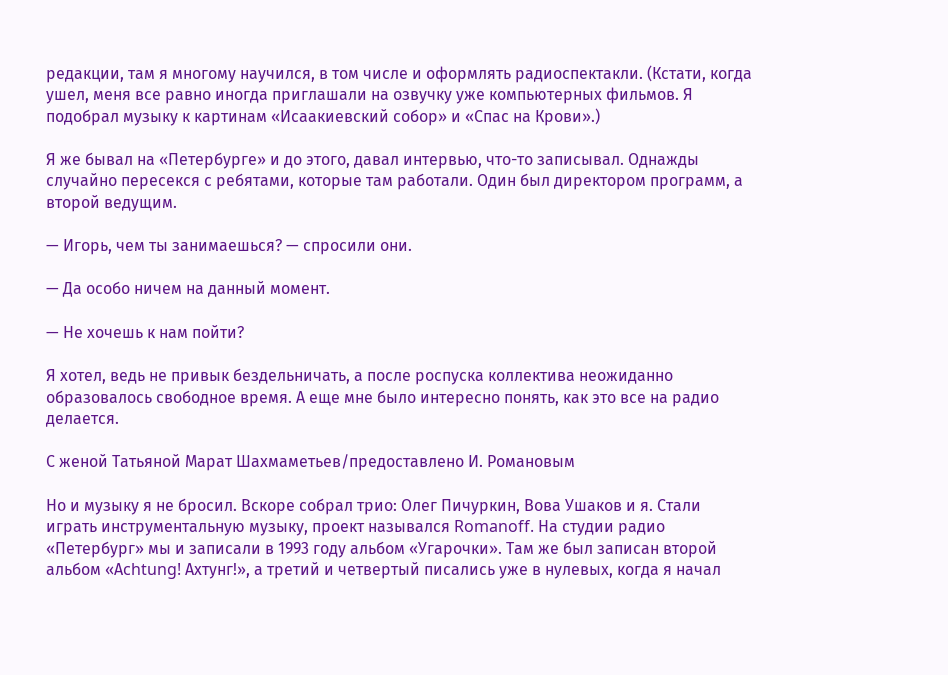редакции, там я многому научился, в том числе и оформлять радиоспектакли. (Кстати, когда ушел, меня все равно иногда приглашали на озвучку уже компьютерных фильмов. Я подобрал музыку к картинам «Исаакиевский собор» и «Спас на Крови».)

Я же бывал на «Петербурге» и до этого, давал интервью, что-то записывал. Однажды случайно пересекся с ребятами, которые там работали. Один был директором программ, а второй ведущим.

— Игорь, чем ты занимаешься? — спросили они.

— Да особо ничем на данный момент.

— Не хочешь к нам пойти?

Я хотел, ведь не привык бездельничать, а после роспуска коллектива неожиданно образовалось свободное время. А еще мне было интересно понять, как это все на радио делается.

С женой Татьяной Марат Шахмаметьев/предоставлено И. Романовым

Но и музыку я не бросил. Вскоре собрал трио: Олег Пичуркин, Вова Ушаков и я. Стали играть инструментальную музыку, проект назывался Romanoff. На студии радио «Петербург» мы и записали в 1993 году альбом «Угарочки». Там же был записан второй альбом «Аchtung! Ахтунг!», а третий и четвертый писались уже в нулевых, когда я начал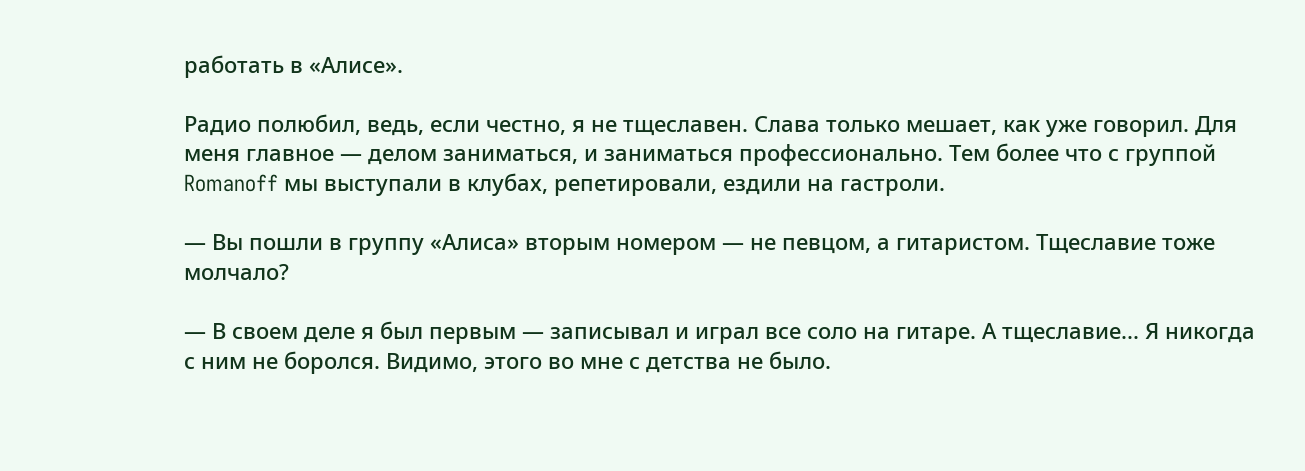работать в «Алисе».

Радио полюбил, ведь, если честно, я не тщеславен. Слава только мешает, как уже говорил. Для меня главное — делом заниматься, и заниматься профессионально. Тем более что с группой Romanoff мы выступали в клубах, репетировали, ездили на гастроли.

— Вы пошли в группу «Алиса» вторым номером — не певцом, а гитаристом. Тщеславие тоже молчало?

— В своем деле я был первым — записывал и играл все соло на гитаре. А тщеславие... Я никогда с ним не боролся. Видимо, этого во мне с детства не было.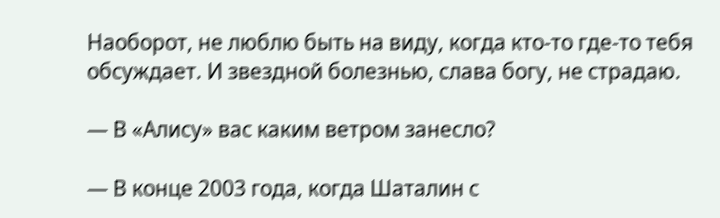Наоборот, не люблю быть на виду, когда кто-то где-то тебя обсуждает. И звездной болезнью, слава богу, не страдаю.

— В «Алису» вас каким ветром занесло?

— В конце 2003 года, когда Шаталин с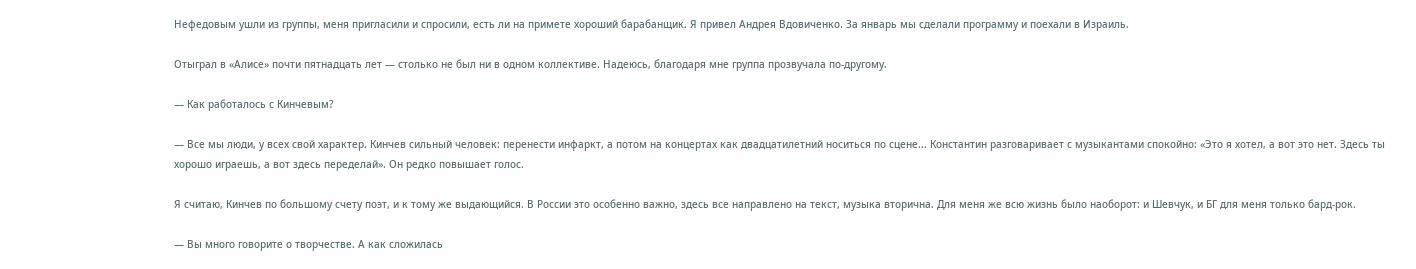Нефедовым ушли из группы, меня пригласили и спросили, есть ли на примете хороший барабанщик. Я привел Андрея Вдовиченко. За январь мы сделали программу и поехали в Израиль.

Отыграл в «Алисе» почти пятнадцать лет — столько не был ни в одном коллективе. Надеюсь, благодаря мне группа прозвучала по-другому.

— Как работалось с Кинчевым?

— Все мы люди, у всех свой характер. Кинчев сильный человек: перенести инфаркт, а потом на концертах как двадцатилетний носиться по сцене... Константин разговаривает с музыкантами спокойно: «Это я хотел, а вот это нет. Здесь ты хорошо играешь, а вот здесь переделай». Он редко повышает голос.

Я считаю, Кинчев по большому счету поэт, и к тому же выдающийся. В России это особенно важно, здесь все направлено на текст, музыка вторична. Для меня же всю жизнь было наоборот: и Шевчук, и БГ для меня только бард-рок.

— Вы много говорите о творчестве. А как сложилась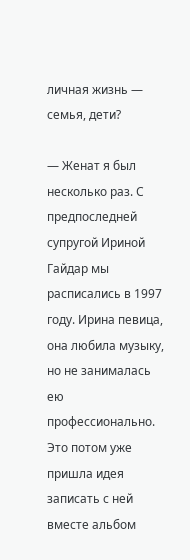личная жизнь — семья, дети?

— Женат я был несколько раз. С предпоследней супругой Ириной Гайдар мы расписались в 1997 году. Ирина певица, она любила музыку, но не занималась ею профессионально. Это потом уже пришла идея записать с ней вместе альбом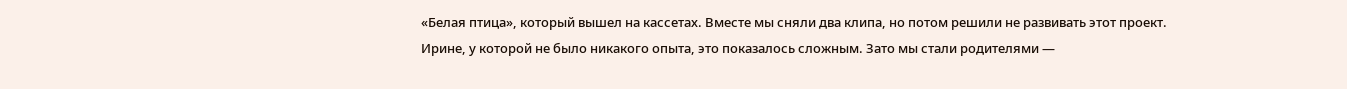«Белая птица», который вышел на кассетах. Вместе мы сняли два клипа, но потом решили не развивать этот проект. Ирине, у которой не было никакого опыта, это показалось сложным. Зато мы стали родителями —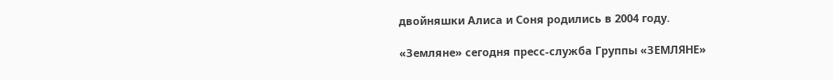двойняшки Алиса и Соня родились в 2004 году.

«Земляне» сегодня пресс-служба Группы «ЗЕМЛЯНЕ»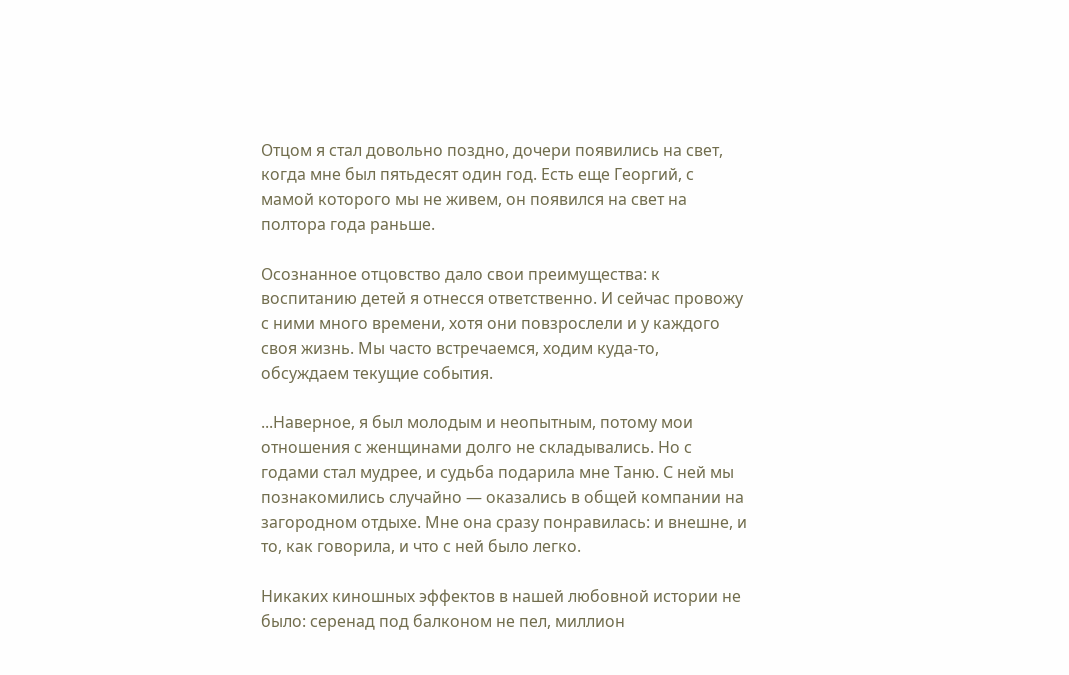Отцом я стал довольно поздно, дочери появились на свет, когда мне был пятьдесят один год. Есть еще Георгий, с мамой которого мы не живем, он появился на свет на полтора года раньше.

Осознанное отцовство дало свои преимущества: к воспитанию детей я отнесся ответственно. И сейчас провожу с ними много времени, хотя они повзрослели и у каждого своя жизнь. Мы часто встречаемся, ходим куда-то, обсуждаем текущие события.

...Наверное, я был молодым и неопытным, потому мои отношения с женщинами долго не складывались. Но с годами стал мудрее, и судьба подарила мне Таню. С ней мы познакомились случайно — оказались в общей компании на загородном отдыхе. Мне она сразу понравилась: и внешне, и то, как говорила, и что с ней было легко.

Никаких киношных эффектов в нашей любовной истории не было: серенад под балконом не пел, миллион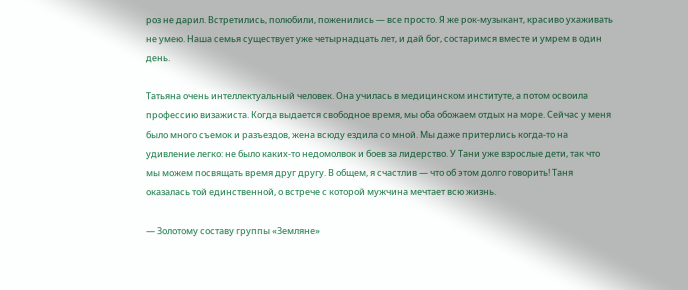роз не дарил. Встретились, полюбили, поженились — все просто. Я же рок-музыкант, красиво ухаживать не умею. Наша семья существует уже четырнадцать лет, и дай бог, состаримся вместе и умрем в один день.

Татьяна очень интеллектуальный человек. Она училась в медицинском институте, а потом освоила профессию визажиста. Когда выдается свободное время, мы оба обожаем отдых на море. Сейчас у меня было много съемок и разъездов, жена всюду ездила со мной. Мы даже притерлись когда-то на удивление легко: не было каких-то недомолвок и боев за лидерство. У Тани уже взрослые дети, так что мы можем посвящать время друг другу. В общем, я счастлив — что об этом долго говорить! Таня оказалась той единственной, о встрече с которой мужчина мечтает всю жизнь.

— Золотому составу группы «Земляне»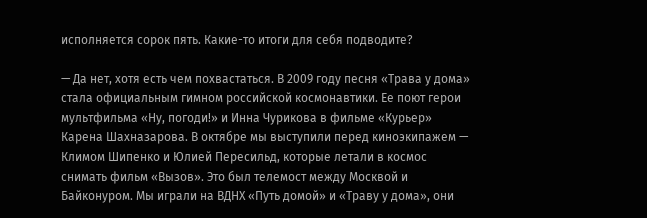исполняется сорок пять. Какие-то итоги для себя подводите?

— Да нет, хотя есть чем похвастаться. В 2009 году песня «Трава у дома» стала официальным гимном российской космонавтики. Ее поют герои мультфильма «Ну, погоди!» и Инна Чурикова в фильме «Курьер» Карена Шахназарова. В октябре мы выступили перед киноэкипажем — Климом Шипенко и Юлией Пересильд, которые летали в космос снимать фильм «Вызов». Это был телемост между Москвой и Байконуром. Мы играли на ВДНХ «Путь домой» и «Траву у дома», они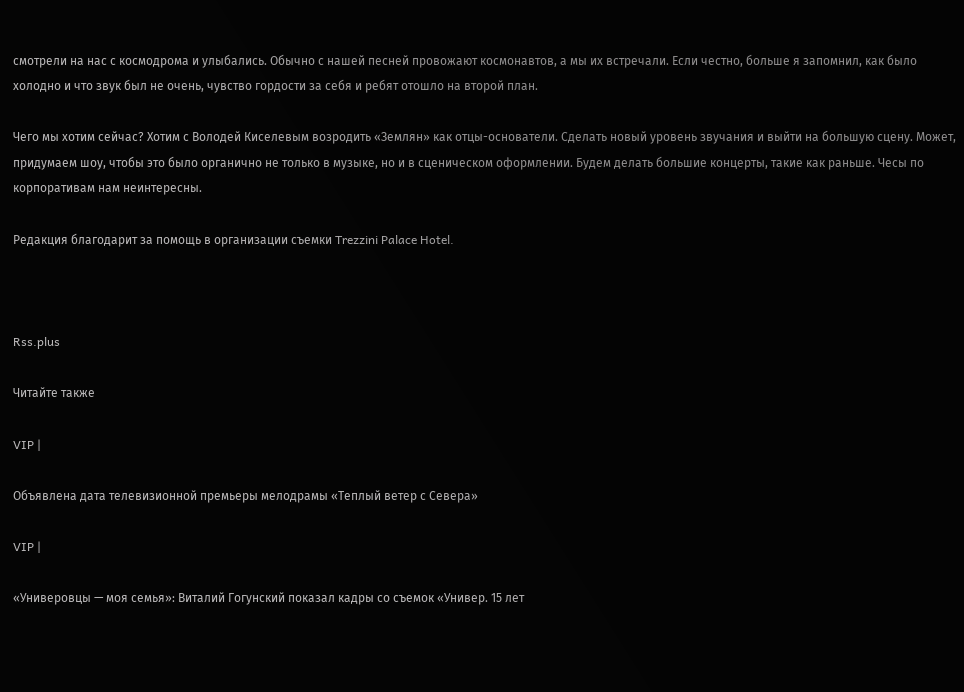смотрели на нас с космодрома и улыбались. Обычно с нашей песней провожают космонавтов, а мы их встречали. Если честно, больше я запомнил, как было холодно и что звук был не очень, чувство гордости за себя и ребят отошло на второй план.

Чего мы хотим сейчас? Хотим с Володей Киселевым возродить «Землян» как отцы-основатели. Сделать новый уровень звучания и выйти на большую сцену. Может, придумаем шоу, чтобы это было органично не только в музыке, но и в сценическом оформлении. Будем делать большие концерты, такие как раньше. Чесы по корпоративам нам неинтересны.

Редакция благодарит за помощь в организации съемки Trezzini Palace Hotel.



Rss.plus

Читайте также

VIP |

Объявлена дата телевизионной премьеры мелодрамы «Теплый ветер с Севера»

VIP |

«Универовцы — моя семья»: Виталий Гогунский показал кадры со съемок «Универ. 15 лет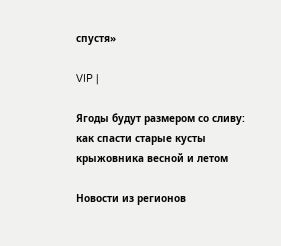спустя»

VIP |

Ягоды будут размером со сливу: как спасти старые кусты крыжовника весной и летом

Новости из регионов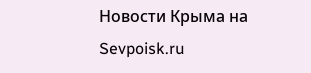Новости Крыма на Sevpoisk.ru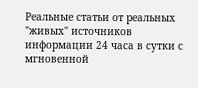Реальные статьи от реальных "живых" источников информации 24 часа в сутки с мгновенной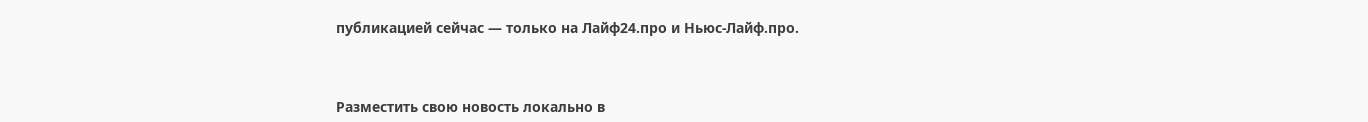публикацией сейчас — только на Лайф24.про и Ньюс-Лайф.про.



Разместить свою новость локально в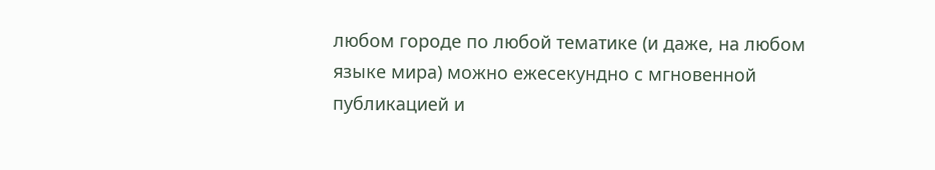любом городе по любой тематике (и даже, на любом языке мира) можно ежесекундно с мгновенной публикацией и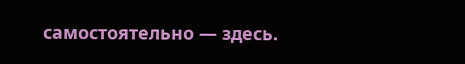самостоятельно — здесь.